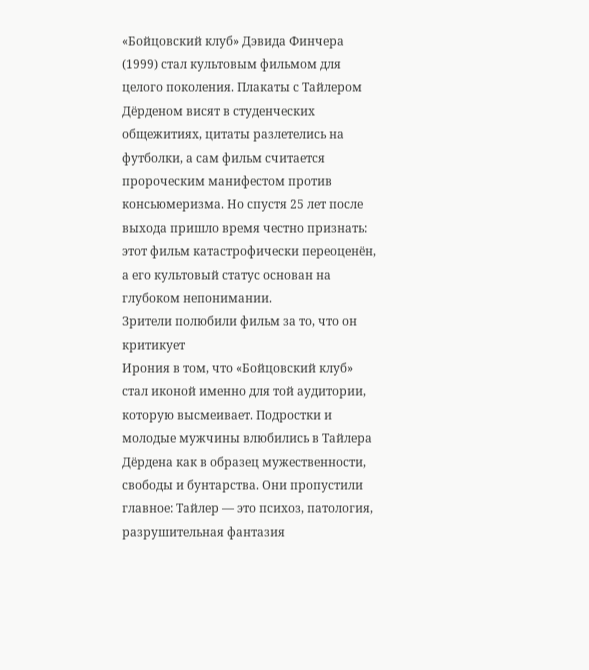«Бойцовский клуб» Дэвида Финчера (1999) стал культовым фильмом для целого поколения. Плакаты с Тайлером Дёрденом висят в студенческих общежитиях, цитаты разлетелись на футболки, а сам фильм считается пророческим манифестом против консьюмеризма. Но спустя 25 лет после выхода пришло время честно признать: этот фильм катастрофически переоценён, а его культовый статус основан на глубоком непонимании.
Зрители полюбили фильм за то, что он критикует
Ирония в том, что «Бойцовский клуб» стал иконой именно для той аудитории, которую высмеивает. Подростки и молодые мужчины влюбились в Тайлера Дёрдена как в образец мужественности, свободы и бунтарства. Они пропустили главное: Тайлер — это психоз, патология, разрушительная фантазия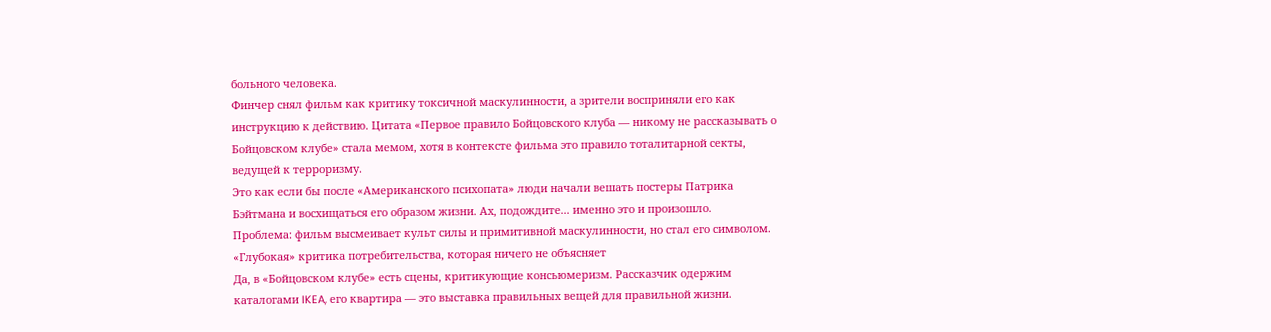больного человека.
Финчер снял фильм как критику токсичной маскулинности, а зрители восприняли его как инструкцию к действию. Цитата «Первое правило Бойцовского клуба — никому не рассказывать о Бойцовском клубе» стала мемом, хотя в контексте фильма это правило тоталитарной секты, ведущей к терроризму.
Это как если бы после «Американского психопата» люди начали вешать постеры Патрика Бэйтмана и восхищаться его образом жизни. Ах, подождите... именно это и произошло.
Проблема: фильм высмеивает культ силы и примитивной маскулинности, но стал его символом.
«Глубокая» критика потребительства, которая ничего не объясняет
Да, в «Бойцовском клубе» есть сцены, критикующие консьюмеризм. Рассказчик одержим каталогами IKEA, его квартира — это выставка правильных вещей для правильной жизни.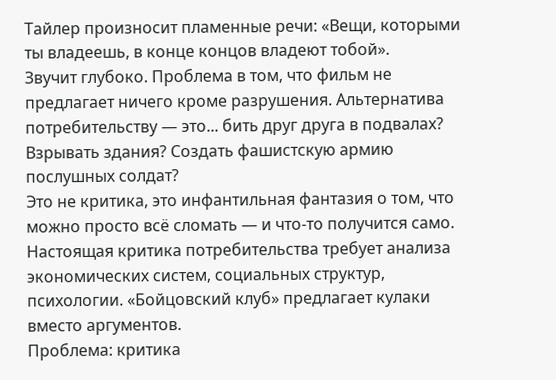Тайлер произносит пламенные речи: «Вещи, которыми ты владеешь, в конце концов владеют тобой».
Звучит глубоко. Проблема в том, что фильм не предлагает ничего кроме разрушения. Альтернатива потребительству — это... бить друг друга в подвалах? Взрывать здания? Создать фашистскую армию послушных солдат?
Это не критика, это инфантильная фантазия о том, что можно просто всё сломать — и что-то получится само. Настоящая критика потребительства требует анализа экономических систем, социальных структур, психологии. «Бойцовский клуб» предлагает кулаки вместо аргументов.
Проблема: критика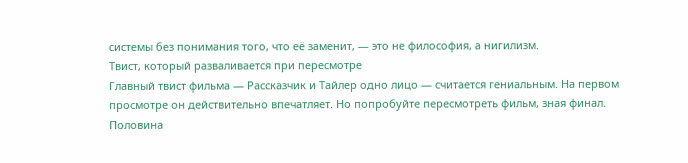системы без понимания того, что её заменит, — это не философия, а нигилизм.
Твист, который разваливается при пересмотре
Главный твист фильма — Рассказчик и Тайлер одно лицо — считается гениальным. На первом просмотре он действительно впечатляет. Но попробуйте пересмотреть фильм, зная финал.
Половина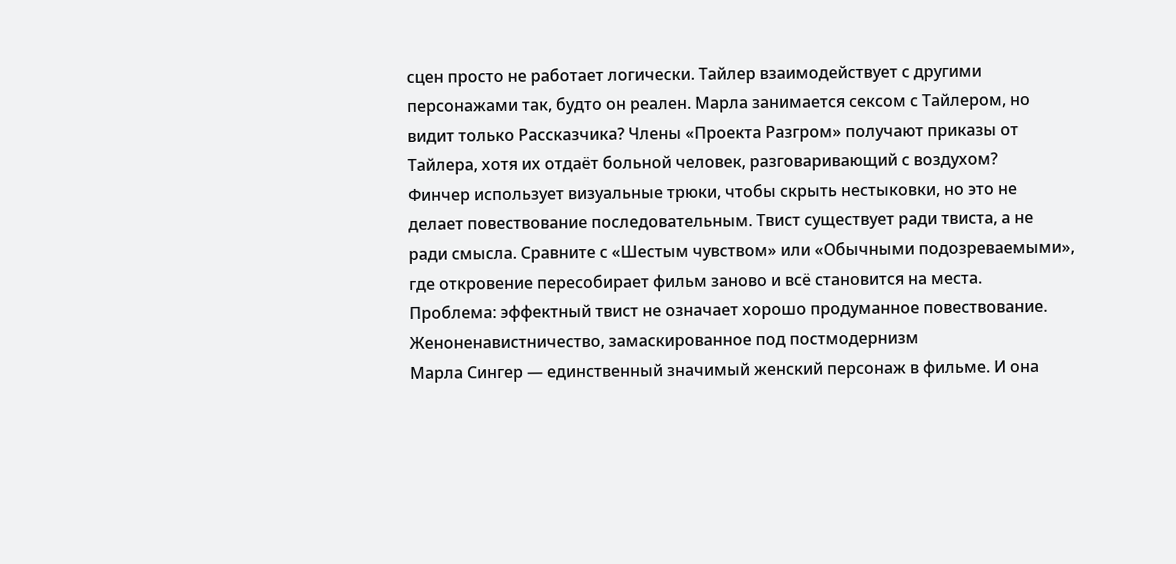сцен просто не работает логически. Тайлер взаимодействует с другими персонажами так, будто он реален. Марла занимается сексом с Тайлером, но видит только Рассказчика? Члены «Проекта Разгром» получают приказы от Тайлера, хотя их отдаёт больной человек, разговаривающий с воздухом?
Финчер использует визуальные трюки, чтобы скрыть нестыковки, но это не делает повествование последовательным. Твист существует ради твиста, а не ради смысла. Сравните с «Шестым чувством» или «Обычными подозреваемыми», где откровение пересобирает фильм заново и всё становится на места.
Проблема: эффектный твист не означает хорошо продуманное повествование.
Женоненавистничество, замаскированное под постмодернизм
Марла Сингер — единственный значимый женский персонаж в фильме. И она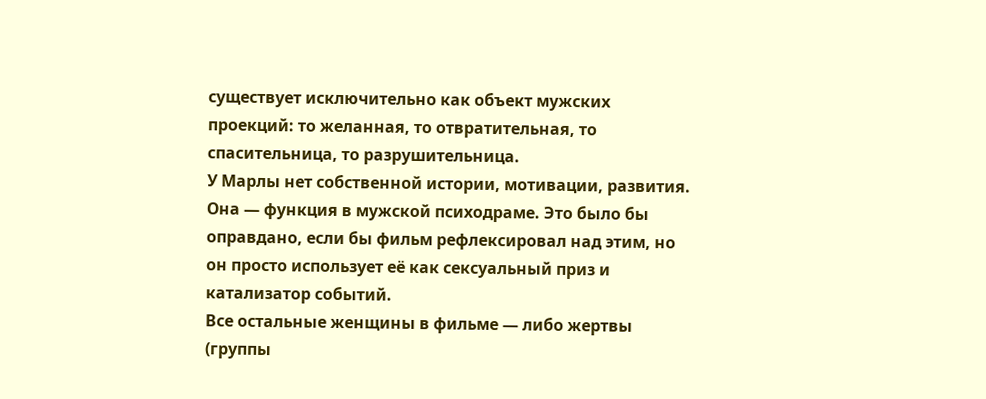существует исключительно как объект мужских проекций: то желанная, то отвратительная, то спасительница, то разрушительница.
У Марлы нет собственной истории, мотивации, развития. Она — функция в мужской психодраме. Это было бы оправдано, если бы фильм рефлексировал над этим, но он просто использует её как сексуальный приз и катализатор событий.
Все остальные женщины в фильме — либо жертвы (группы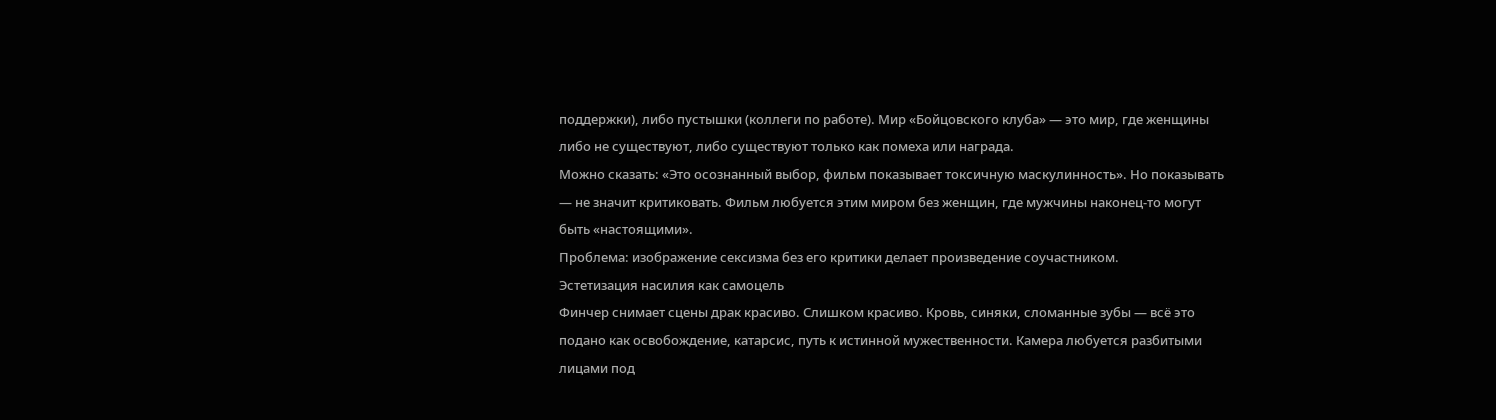поддержки), либо пустышки (коллеги по работе). Мир «Бойцовского клуба» — это мир, где женщины либо не существуют, либо существуют только как помеха или награда.
Можно сказать: «Это осознанный выбор, фильм показывает токсичную маскулинность». Но показывать — не значит критиковать. Фильм любуется этим миром без женщин, где мужчины наконец-то могут быть «настоящими».
Проблема: изображение сексизма без его критики делает произведение соучастником.
Эстетизация насилия как самоцель
Финчер снимает сцены драк красиво. Слишком красиво. Кровь, синяки, сломанные зубы — всё это подано как освобождение, катарсис, путь к истинной мужественности. Камера любуется разбитыми лицами под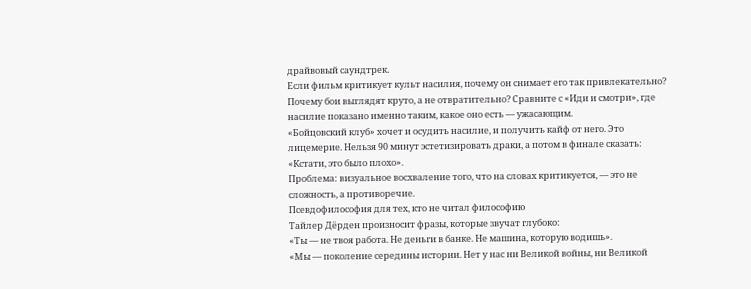драйвовый саундтрек.
Если фильм критикует культ насилия, почему он снимает его так привлекательно? Почему бои выглядят круто, а не отвратительно? Сравните с «Иди и смотри», где насилие показано именно таким, какое оно есть — ужасающим.
«Бойцовский клуб» хочет и осудить насилие, и получить кайф от него. Это лицемерие. Нельзя 90 минут эстетизировать драки, а потом в финале сказать: «Кстати, это было плохо».
Проблема: визуальное восхваление того, что на словах критикуется, — это не сложность, а противоречие.
Псевдофилософия для тех, кто не читал философию
Тайлер Дёрден произносит фразы, которые звучат глубоко:
«Ты — не твоя работа. Не деньги в банке. Не машина, которую водишь».
«Мы — поколение середины истории. Нет у нас ни Великой войны, ни Великой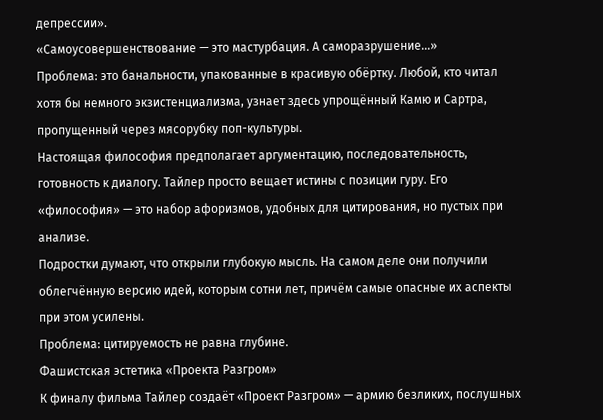депрессии».
«Самоусовершенствование — это мастурбация. А саморазрушение...»
Проблема: это банальности, упакованные в красивую обёртку. Любой, кто читал хотя бы немного экзистенциализма, узнает здесь упрощённый Камю и Сартра, пропущенный через мясорубку поп-культуры.
Настоящая философия предполагает аргументацию, последовательность, готовность к диалогу. Тайлер просто вещает истины с позиции гуру. Его «философия» — это набор афоризмов, удобных для цитирования, но пустых при анализе.
Подростки думают, что открыли глубокую мысль. На самом деле они получили облегчённую версию идей, которым сотни лет, причём самые опасные их аспекты при этом усилены.
Проблема: цитируемость не равна глубине.
Фашистская эстетика «Проекта Разгром»
К финалу фильма Тайлер создаёт «Проект Разгром» — армию безликих, послушных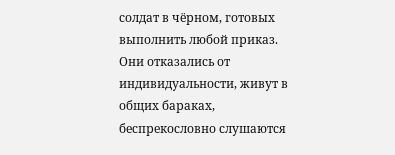солдат в чёрном, готовых выполнить любой приказ. Они отказались от индивидуальности, живут в общих бараках, беспрекословно слушаются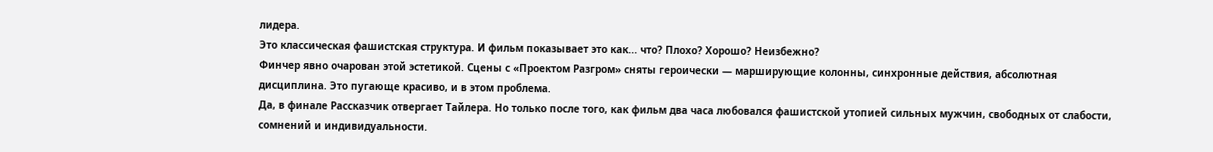лидера.
Это классическая фашистская структура. И фильм показывает это как... что? Плохо? Хорошо? Неизбежно?
Финчер явно очарован этой эстетикой. Сцены с «Проектом Разгром» сняты героически — марширующие колонны, синхронные действия, абсолютная дисциплина. Это пугающе красиво, и в этом проблема.
Да, в финале Рассказчик отвергает Тайлера. Но только после того, как фильм два часа любовался фашистской утопией сильных мужчин, свободных от слабости, сомнений и индивидуальности.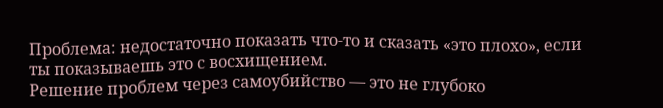Проблема: недостаточно показать что-то и сказать «это плохо», если ты показываешь это с восхищением.
Решение проблем через самоубийство — это не глубоко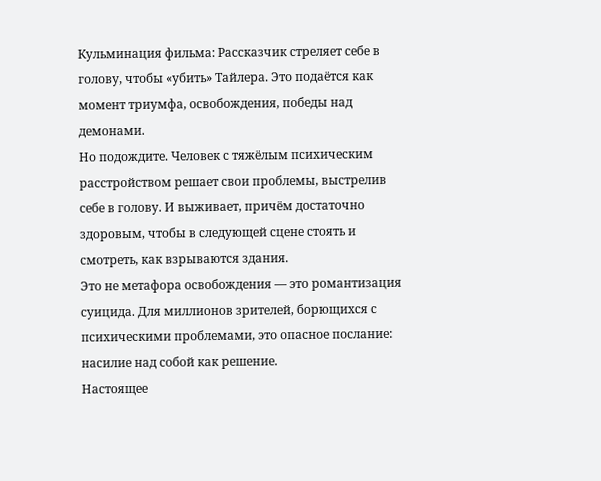Кульминация фильма: Рассказчик стреляет себе в голову, чтобы «убить» Тайлера. Это подаётся как момент триумфа, освобождения, победы над демонами.
Но подождите. Человек с тяжёлым психическим расстройством решает свои проблемы, выстрелив себе в голову. И выживает, причём достаточно здоровым, чтобы в следующей сцене стоять и смотреть, как взрываются здания.
Это не метафора освобождения — это романтизация суицида. Для миллионов зрителей, борющихся с психическими проблемами, это опасное послание: насилие над собой как решение.
Настоящее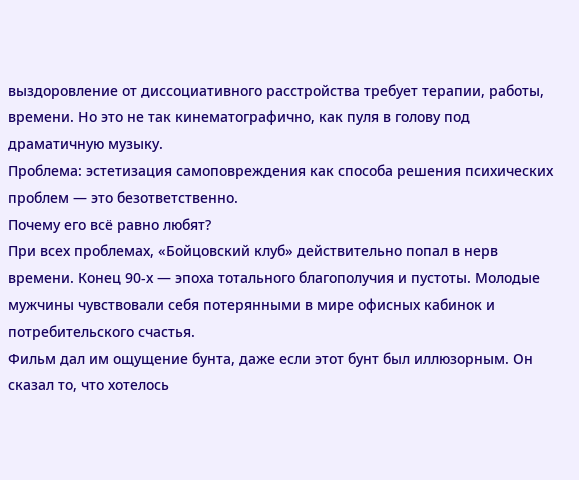выздоровление от диссоциативного расстройства требует терапии, работы, времени. Но это не так кинематографично, как пуля в голову под драматичную музыку.
Проблема: эстетизация самоповреждения как способа решения психических проблем — это безответственно.
Почему его всё равно любят?
При всех проблемах, «Бойцовский клуб» действительно попал в нерв времени. Конец 90-х — эпоха тотального благополучия и пустоты. Молодые мужчины чувствовали себя потерянными в мире офисных кабинок и потребительского счастья.
Фильм дал им ощущение бунта, даже если этот бунт был иллюзорным. Он сказал то, что хотелось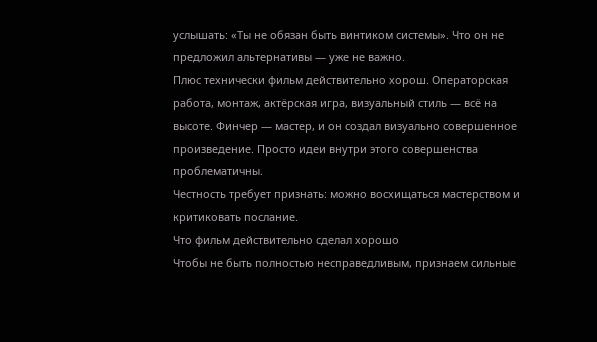услышать: «Ты не обязан быть винтиком системы». Что он не предложил альтернативы — уже не важно.
Плюс технически фильм действительно хорош. Операторская работа, монтаж, актёрская игра, визуальный стиль — всё на высоте. Финчер — мастер, и он создал визуально совершенное произведение. Просто идеи внутри этого совершенства проблематичны.
Честность требует признать: можно восхищаться мастерством и критиковать послание.
Что фильм действительно сделал хорошо
Чтобы не быть полностью несправедливым, признаем сильные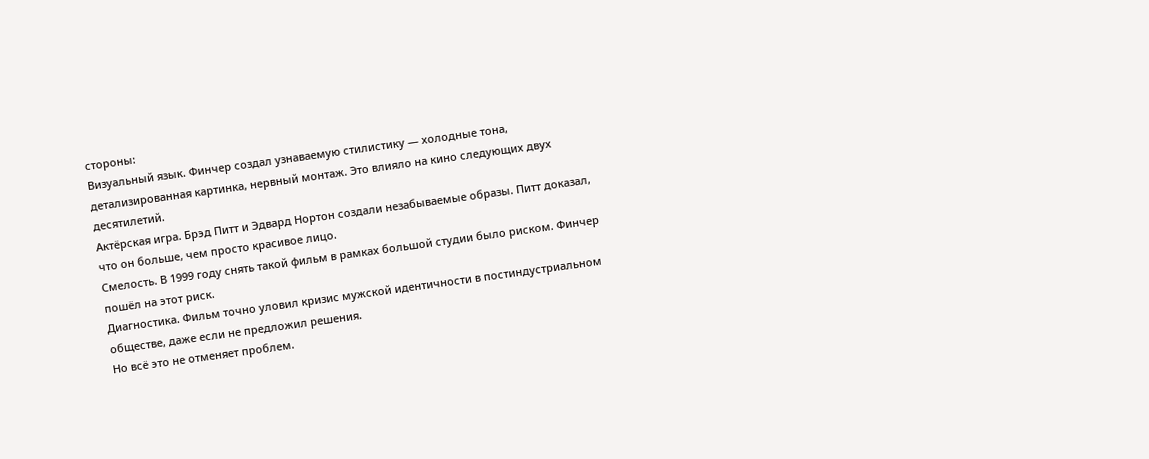стороны:
Визуальный язык. Финчер создал узнаваемую стилистику — холодные тона, детализированная картинка, нервный монтаж. Это влияло на кино следующих двух десятилетий.
Актёрская игра. Брэд Питт и Эдвард Нортон создали незабываемые образы. Питт доказал, что он больше, чем просто красивое лицо.
Смелость. В 1999 году снять такой фильм в рамках большой студии было риском. Финчер пошёл на этот риск.
Диагностика. Фильм точно уловил кризис мужской идентичности в постиндустриальном обществе, даже если не предложил решения.
Но всё это не отменяет проблем.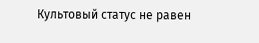Культовый статус не равен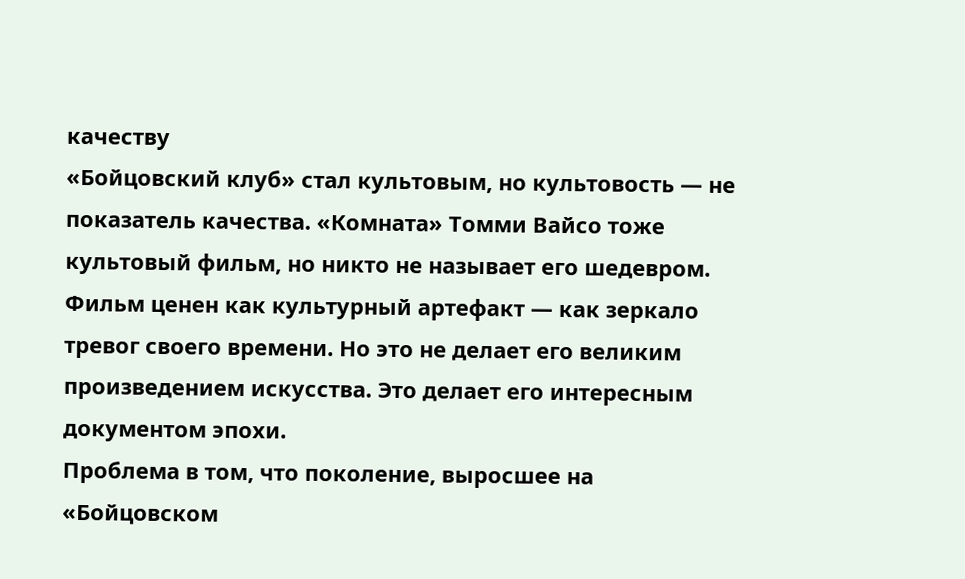качеству
«Бойцовский клуб» стал культовым, но культовость — не показатель качества. «Комната» Томми Вайсо тоже культовый фильм, но никто не называет его шедевром.
Фильм ценен как культурный артефакт — как зеркало тревог своего времени. Но это не делает его великим произведением искусства. Это делает его интересным документом эпохи.
Проблема в том, что поколение, выросшее на «Бойцовском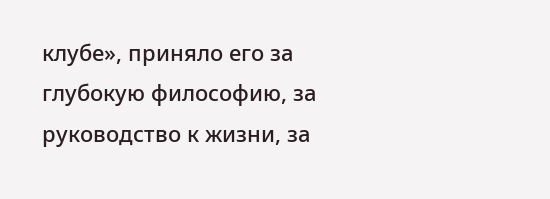клубе», приняло его за глубокую философию, за руководство к жизни, за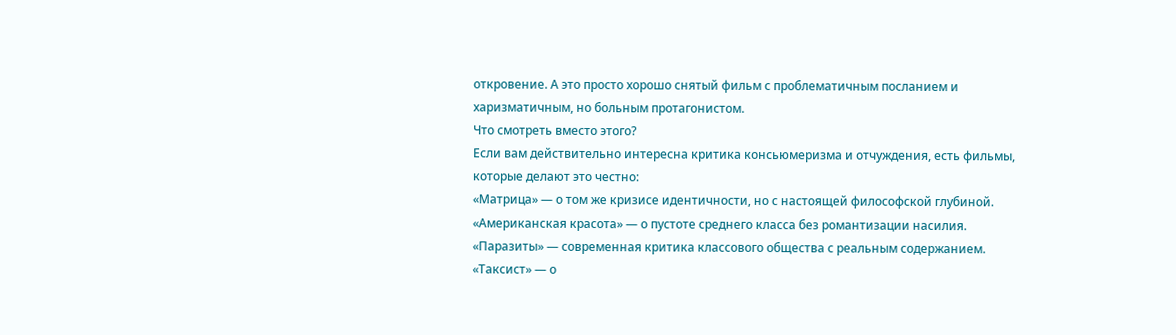откровение. А это просто хорошо снятый фильм с проблематичным посланием и харизматичным, но больным протагонистом.
Что смотреть вместо этого?
Если вам действительно интересна критика консьюмеризма и отчуждения, есть фильмы, которые делают это честно:
«Матрица» — о том же кризисе идентичности, но с настоящей философской глубиной.
«Американская красота» — о пустоте среднего класса без романтизации насилия.
«Паразиты» — современная критика классового общества с реальным содержанием.
«Таксист» — о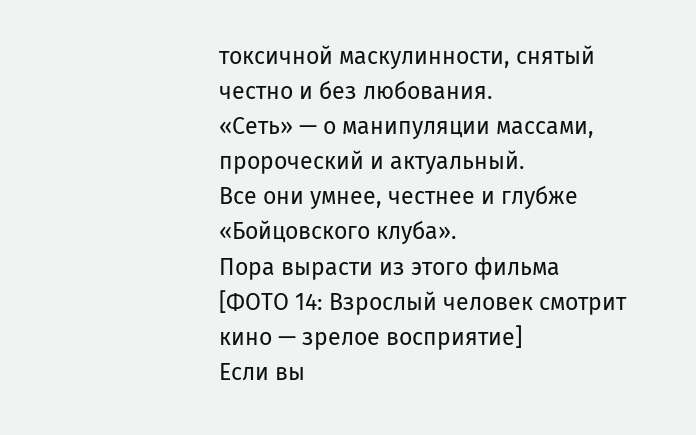токсичной маскулинности, снятый честно и без любования.
«Сеть» — о манипуляции массами, пророческий и актуальный.
Все они умнее, честнее и глубже «Бойцовского клуба».
Пора вырасти из этого фильма
[ФОТО 14: Взрослый человек смотрит кино — зрелое восприятие]
Если вы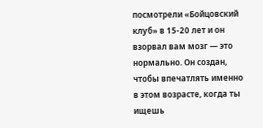посмотрели «Бойцовский клуб» в 15-20 лет и он взорвал вам мозг — это нормально. Он создан, чтобы впечатлять именно в этом возрасте, когда ты ищешь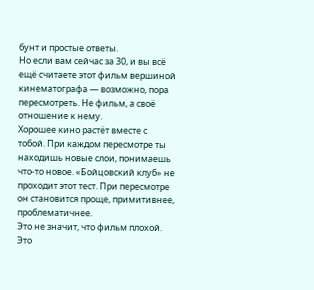бунт и простые ответы.
Но если вам сейчас за 30, и вы всё ещё считаете этот фильм вершиной кинематографа — возможно, пора пересмотреть. Не фильм, а своё отношение к нему.
Хорошее кино растёт вместе с тобой. При каждом пересмотре ты находишь новые слои, понимаешь что-то новое. «Бойцовский клуб» не проходит этот тест. При пересмотре он становится проще, примитивнее, проблематичнее.
Это не значит, что фильм плохой. Это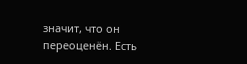значит, что он переоценён. Есть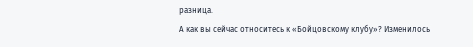разница.
А как вы сейчас относитесь к «Бойцовскому клубу»? Изменилось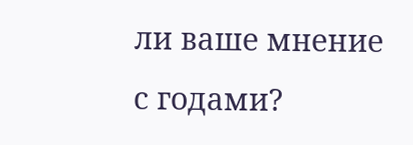ли ваше мнение с годами?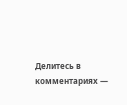Делитесь в комментариях —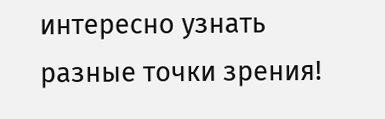интересно узнать разные точки зрения!